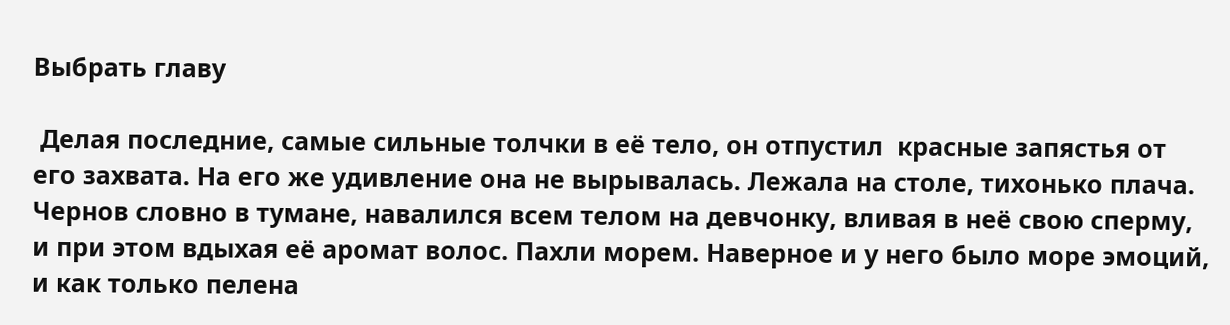Выбрать главу

 Делая последние, самые сильные толчки в её тело, он отпустил  красные запястья от его захвата. На его же удивление она не вырывалась. Лежала на столе, тихонько плача.  Чернов словно в тумане, навалился всем телом на девчонку, вливая в неё свою сперму, и при этом вдыхая её аромат волос. Пахли морем. Наверное и у него было море эмоций, и как только пелена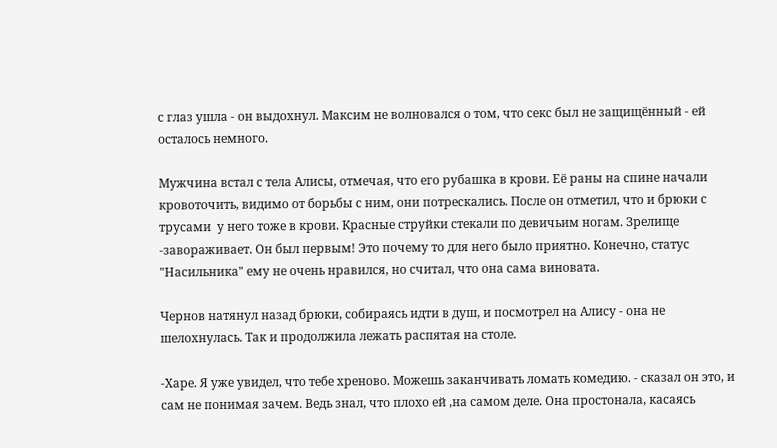с глаз ушла - он выдохнул. Максим не волновался о том, что секс был не защищённый - ей осталось немного.

Мужчина встал с тела Алисы, отмечая, что его рубашка в крови. Её раны на спине начали кровоточить, видимо от борьбы с ним, они потрескались. После он отметил, что и брюки с трусами  у него тоже в крови. Красные струйки стекали по девичьим ногам. Зрелище -завораживает. Он был первым! Это почему то для него было приятно. Конечно, статус "Насильника" ему не очень нравился, но считал, что она сама виновата.

Чернов натянул назад брюки, собираясь идти в душ, и посмотрел на Алису - она не шелохнулась. Так и продолжила лежать распятая на столе.

-Харе. Я уже увидел, что тебе хреново. Можешь заканчивать ломать комедию. - сказал он это, и  сам не понимая зачем. Ведь знал, что плохо ей ,на самом деле. Она простонала, касаясь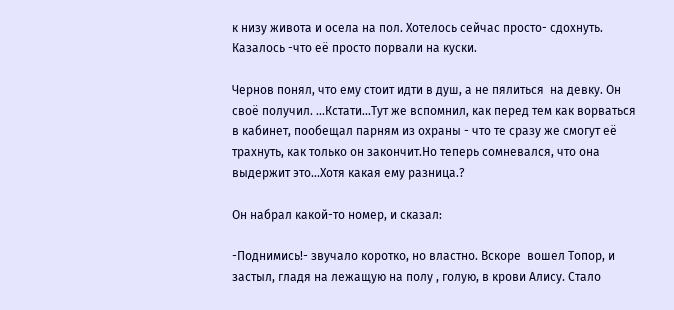к низу живота и осела на пол. Хотелось сейчас просто- сдохнуть. Казалось -что её просто порвали на куски.

Чернов понял, что ему стоит идти в душ, а не пялиться  на девку. Он своё получил. ...Кстати...Тут же вспомнил, как перед тем как ворваться в кабинет, пообещал парням из охраны - что те сразу же смогут её трахнуть, как только он закончит.Но теперь сомневался, что она выдержит это...Хотя какая ему разница.?

Он набрал какой-то номер, и сказал:

-Поднимись!- звучало коротко, но властно. Вскоре  вошел Топор, и застыл, гладя на лежащую на полу , голую, в крови Алису. Стало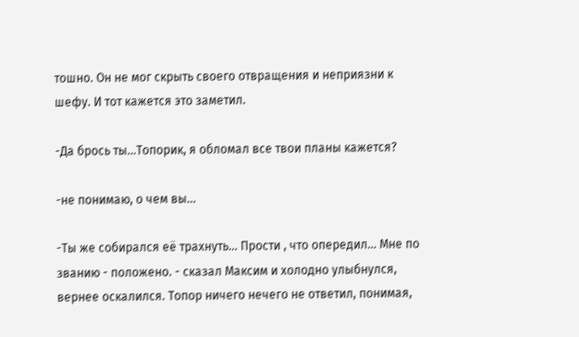тошно. Он не мог скрыть своего отвращения и неприязни к шефу. И тот кажется это заметил.

-Да брось ты...Топорик, я обломал все твои планы кажется?

-не понимаю, о чем вы...

-Ты же собирался её трахнуть... Прости , что опередил... Мне по званию - положено. - сказал Максим и холодно улыбнулся, вернее оскалился. Топор ничего нечего не ответил, понимая,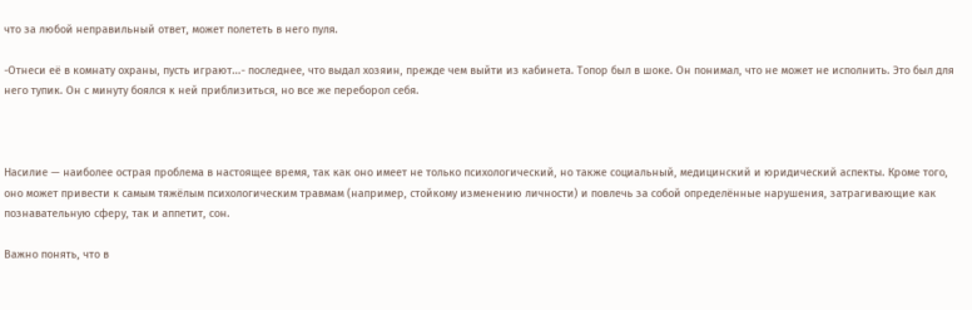что за любой неправильный ответ, может полететь в него пуля.

-Отнеси её в комнату охраны, пусть играют...- последнее, что выдал хозяин, прежде чем выйти из кабинета. Топор был в шоке. Он понимал, что не может не исполнить. Это был для него тупик. Он с минуту боялся к ней приблизиться, но все же переборол себя.



Насилие — наиболее острая проблема в настоящее время, так как оно имеет не только психологический, но также социальный, медицинский и юридический аспекты. Кроме того, оно может привести к самым тяжёлым психологическим травмам (например, стойкому изменению личности) и повлечь за собой определённые нарушения, затрагивающие как познавательную сферу, так и аппетит, сон.

Важно понять, что в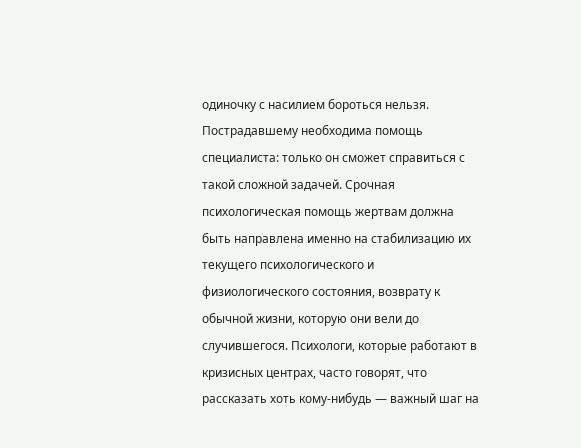одиночку с насилием бороться нельзя. Пострадавшему необходима помощь специалиста: только он сможет справиться с такой сложной задачей. Срочная психологическая помощь жертвам должна быть направлена именно на стабилизацию их текущего психологического и физиологического состояния, возврату к обычной жизни, которую они вели до случившегося. Психологи, которые работают в кризисных центрах, часто говорят, что рассказать хоть кому-нибудь — важный шаг на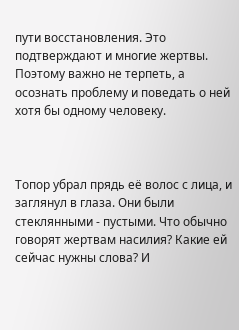пути восстановления. Это подтверждают и многие жертвы. Поэтому важно не терпеть, а осознать проблему и поведать о ней хотя бы одному человеку.



Топор убрал прядь её волос с лица, и заглянул в глаза. Они были стеклянными - пустыми. Что обычно говорят жертвам насилия? Какие ей сейчас нужны слова? И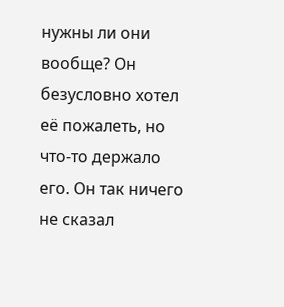нужны ли они вообще? Он безусловно хотел её пожалеть, но что-то держало его. Он так ничего не сказал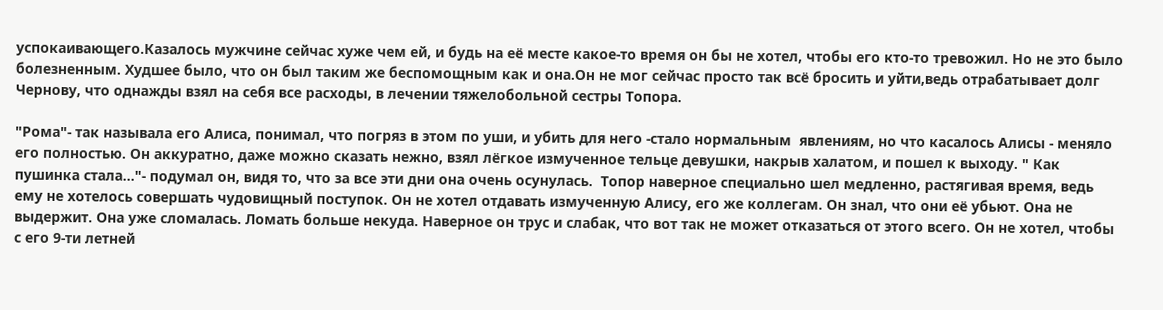успокаивающего.Казалось мужчине сейчас хуже чем ей, и будь на её месте какое-то время он бы не хотел, чтобы его кто-то тревожил. Но не это было болезненным. Худшее было, что он был таким же беспомощным как и она.Он не мог сейчас просто так всё бросить и уйти,ведь отрабатывает долг Чернову, что однажды взял на себя все расходы, в лечении тяжелобольной сестры Топора.

"Рома"- так называла его Алиса, понимал, что погряз в этом по уши, и убить для него -стало нормальным  явлениям, но что касалось Алисы - меняло его полностью. Он аккуратно, даже можно сказать нежно, взял лёгкое измученное тельце девушки, накрыв халатом, и пошел к выходу. " Как пушинка стала..."- подумал он, видя то, что за все эти дни она очень осунулась.  Топор наверное специально шел медленно, растягивая время, ведь ему не хотелось совершать чудовищный поступок. Он не хотел отдавать измученную Алису, его же коллегам. Он знал, что они её убьют. Она не выдержит. Она уже сломалась. Ломать больше некуда. Наверное он трус и слабак, что вот так не может отказаться от этого всего. Он не хотел, чтобы с его 9-ти летней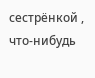сестрёнкой , что-нибудь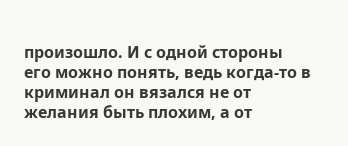произошло. И с одной стороны его можно понять, ведь когда-то в криминал он вязался не от желания быть плохим, а от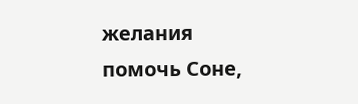желания помочь Соне,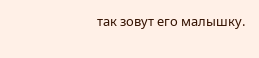так зовут его малышку.